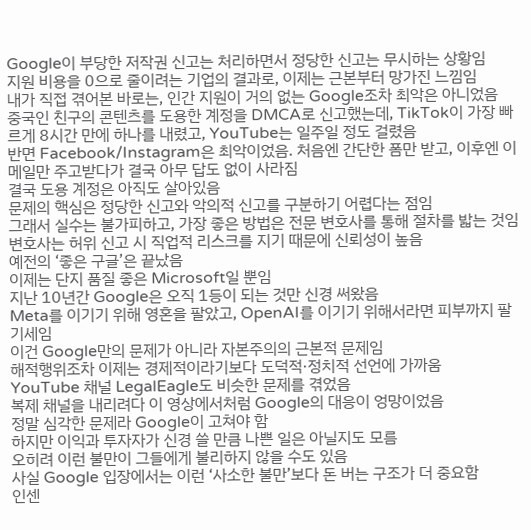Google이 부당한 저작권 신고는 처리하면서 정당한 신고는 무시하는 상황임
지원 비용을 0으로 줄이려는 기업의 결과로, 이제는 근본부터 망가진 느낌임
내가 직접 겪어본 바로는, 인간 지원이 거의 없는 Google조차 최악은 아니었음
중국인 친구의 콘텐츠를 도용한 계정을 DMCA로 신고했는데, TikTok이 가장 빠르게 8시간 만에 하나를 내렸고, YouTube는 일주일 정도 걸렸음
반면 Facebook/Instagram은 최악이었음. 처음엔 간단한 폼만 받고, 이후엔 이메일만 주고받다가 결국 아무 답도 없이 사라짐
결국 도용 계정은 아직도 살아있음
문제의 핵심은 정당한 신고와 악의적 신고를 구분하기 어렵다는 점임
그래서 실수는 불가피하고, 가장 좋은 방법은 전문 변호사를 통해 절차를 밟는 것임
변호사는 허위 신고 시 직업적 리스크를 지기 때문에 신뢰성이 높음
예전의 ‘좋은 구글’은 끝났음
이제는 단지 품질 좋은 Microsoft일 뿐임
지난 10년간 Google은 오직 1등이 되는 것만 신경 써왔음
Meta를 이기기 위해 영혼을 팔았고, OpenAI를 이기기 위해서라면 피부까지 팔 기세임
이건 Google만의 문제가 아니라 자본주의의 근본적 문제임
해적행위조차 이제는 경제적이라기보다 도덕적·정치적 선언에 가까움
YouTube 채널 LegalEagle도 비슷한 문제를 겪었음
복제 채널을 내리려다 이 영상에서처럼 Google의 대응이 엉망이었음
정말 심각한 문제라 Google이 고쳐야 함
하지만 이익과 투자자가 신경 쓸 만큼 나쁜 일은 아닐지도 모름
오히려 이런 불만이 그들에게 불리하지 않을 수도 있음
사실 Google 입장에서는 이런 ‘사소한 불만’보다 돈 버는 구조가 더 중요함
인센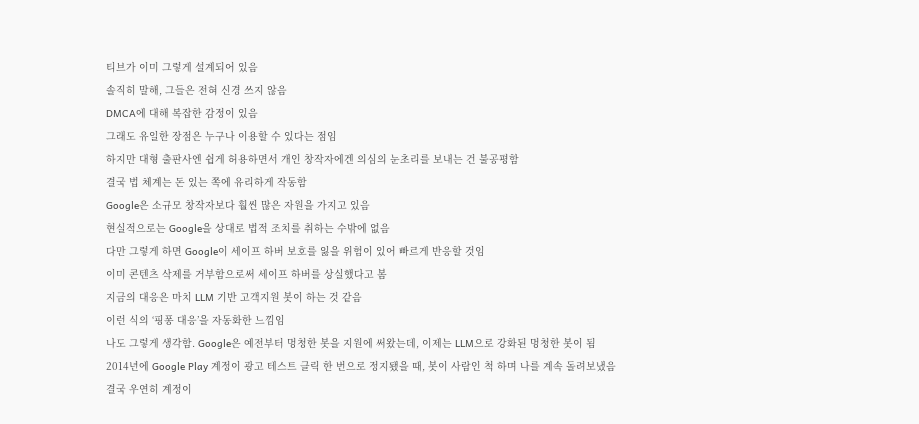티브가 이미 그렇게 설계되어 있음
솔직히 말해, 그들은 전혀 신경 쓰지 않음
DMCA에 대해 복잡한 감정이 있음
그래도 유일한 장점은 누구나 이용할 수 있다는 점임
하지만 대형 출판사엔 쉽게 허용하면서 개인 창작자에겐 의심의 눈초리를 보내는 건 불공평함
결국 법 체계는 돈 있는 쪽에 유리하게 작동함
Google은 소규모 창작자보다 훨씬 많은 자원을 가지고 있음
현실적으로는 Google을 상대로 법적 조치를 취하는 수밖에 없음
다만 그렇게 하면 Google이 세이프 하버 보호를 잃을 위험이 있어 빠르게 반응할 것임
이미 콘텐츠 삭제를 거부함으로써 세이프 하버를 상실했다고 봄
지금의 대응은 마치 LLM 기반 고객지원 봇이 하는 것 같음
이런 식의 ‘핑퐁 대응’을 자동화한 느낌임
나도 그렇게 생각함. Google은 예전부터 멍청한 봇을 지원에 써왔는데, 이제는 LLM으로 강화된 멍청한 봇이 됨
2014년에 Google Play 계정이 광고 테스트 클릭 한 번으로 정지됐을 때, 봇이 사람인 척 하며 나를 계속 돌려보냈음
결국 우연히 계정이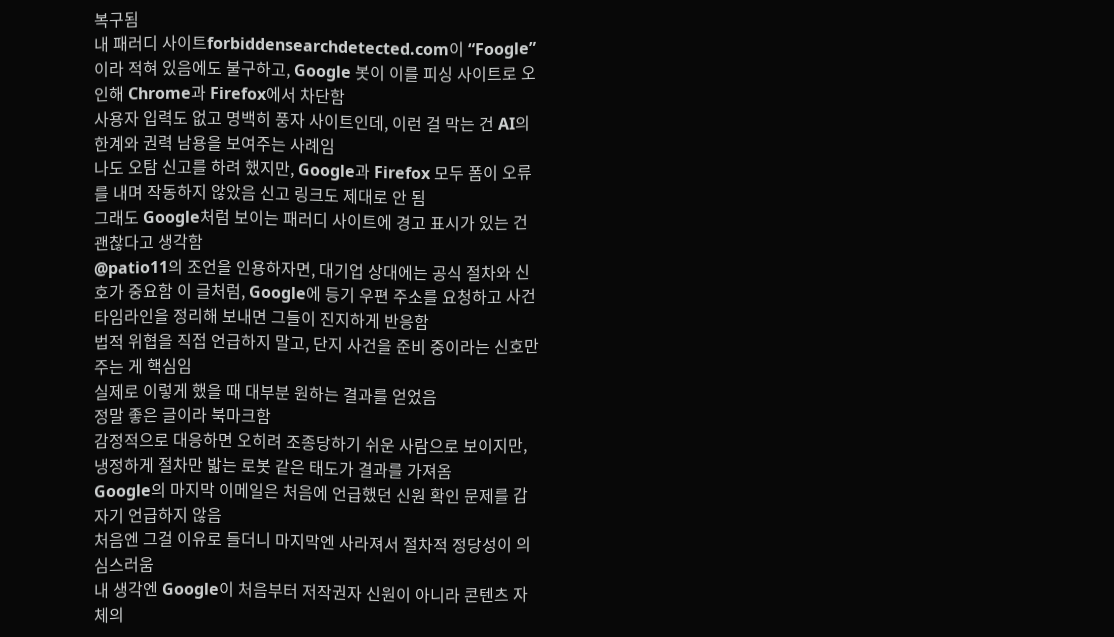복구됨
내 패러디 사이트forbiddensearchdetected.com이 “Foogle”이라 적혀 있음에도 불구하고, Google 봇이 이를 피싱 사이트로 오인해 Chrome과 Firefox에서 차단함
사용자 입력도 없고 명백히 풍자 사이트인데, 이런 걸 막는 건 AI의 한계와 권력 남용을 보여주는 사례임
나도 오탐 신고를 하려 했지만, Google과 Firefox 모두 폼이 오류를 내며 작동하지 않았음 신고 링크도 제대로 안 됨
그래도 Google처럼 보이는 패러디 사이트에 경고 표시가 있는 건 괜찮다고 생각함
@patio11의 조언을 인용하자면, 대기업 상대에는 공식 절차와 신호가 중요함 이 글처럼, Google에 등기 우편 주소를 요청하고 사건 타임라인을 정리해 보내면 그들이 진지하게 반응함
법적 위협을 직접 언급하지 말고, 단지 사건을 준비 중이라는 신호만 주는 게 핵심임
실제로 이렇게 했을 때 대부분 원하는 결과를 얻었음
정말 좋은 글이라 북마크함
감정적으로 대응하면 오히려 조종당하기 쉬운 사람으로 보이지만, 냉정하게 절차만 밟는 로봇 같은 태도가 결과를 가져옴
Google의 마지막 이메일은 처음에 언급했던 신원 확인 문제를 갑자기 언급하지 않음
처음엔 그걸 이유로 들더니 마지막엔 사라져서 절차적 정당성이 의심스러움
내 생각엔 Google이 처음부터 저작권자 신원이 아니라 콘텐츠 자체의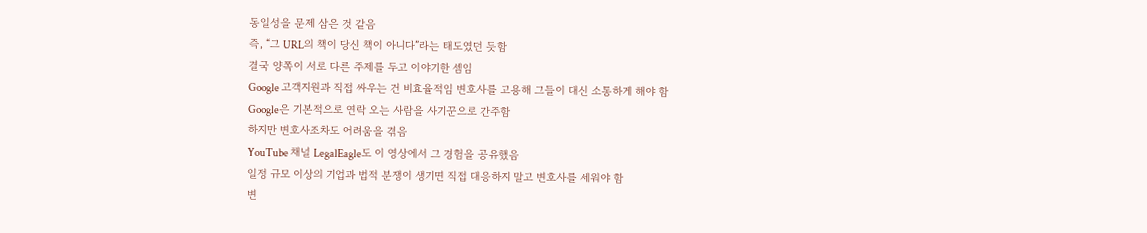동일성을 문제 삼은 것 같음
즉, “그 URL의 책이 당신 책이 아니다”라는 태도였던 듯함
결국 양쪽이 서로 다른 주제를 두고 이야기한 셈임
Google 고객지원과 직접 싸우는 건 비효율적임 변호사를 고용해 그들이 대신 소통하게 해야 함
Google은 기본적으로 연락 오는 사람을 사기꾼으로 간주함
하지만 변호사조차도 어려움을 겪음
YouTube 채널 LegalEagle도 이 영상에서 그 경험을 공유했음
일정 규모 이상의 기업과 법적 분쟁이 생기면 직접 대응하지 말고 변호사를 세워야 함
변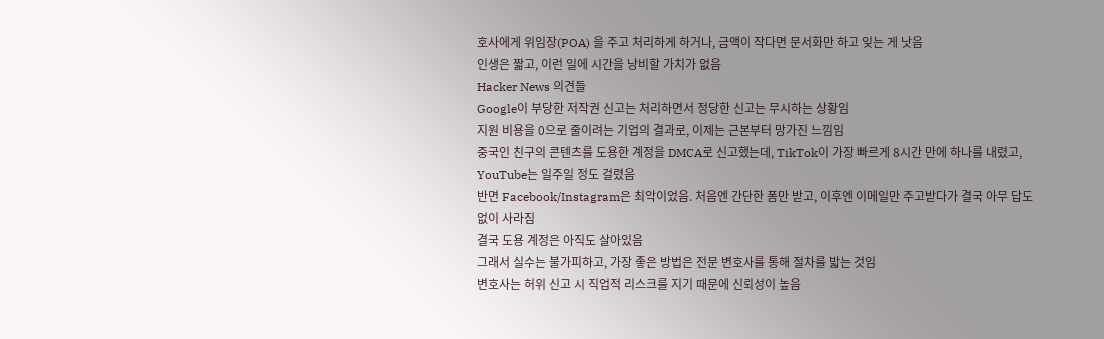호사에게 위임장(POA) 을 주고 처리하게 하거나, 금액이 작다면 문서화만 하고 잊는 게 낫음
인생은 짧고, 이런 일에 시간을 낭비할 가치가 없음
Hacker News 의견들
Google이 부당한 저작권 신고는 처리하면서 정당한 신고는 무시하는 상황임
지원 비용을 0으로 줄이려는 기업의 결과로, 이제는 근본부터 망가진 느낌임
중국인 친구의 콘텐츠를 도용한 계정을 DMCA로 신고했는데, TikTok이 가장 빠르게 8시간 만에 하나를 내렸고, YouTube는 일주일 정도 걸렸음
반면 Facebook/Instagram은 최악이었음. 처음엔 간단한 폼만 받고, 이후엔 이메일만 주고받다가 결국 아무 답도 없이 사라짐
결국 도용 계정은 아직도 살아있음
그래서 실수는 불가피하고, 가장 좋은 방법은 전문 변호사를 통해 절차를 밟는 것임
변호사는 허위 신고 시 직업적 리스크를 지기 때문에 신뢰성이 높음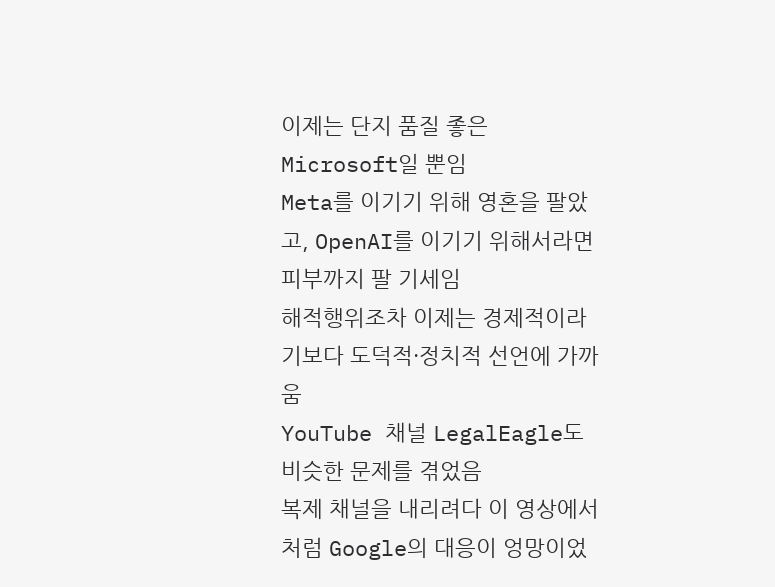이제는 단지 품질 좋은 Microsoft일 뿐임
Meta를 이기기 위해 영혼을 팔았고, OpenAI를 이기기 위해서라면 피부까지 팔 기세임
해적행위조차 이제는 경제적이라기보다 도덕적·정치적 선언에 가까움
YouTube 채널 LegalEagle도 비슷한 문제를 겪었음
복제 채널을 내리려다 이 영상에서처럼 Google의 대응이 엉망이었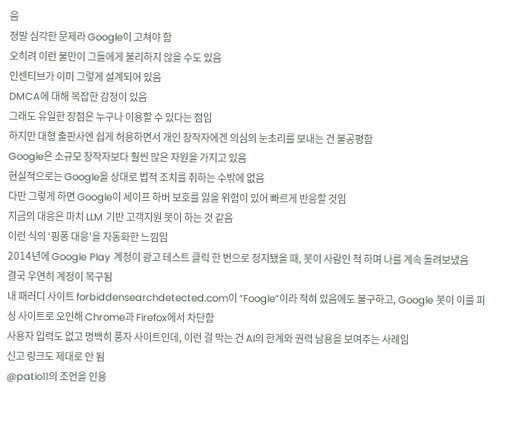음
정말 심각한 문제라 Google이 고쳐야 함
오히려 이런 불만이 그들에게 불리하지 않을 수도 있음
인센티브가 이미 그렇게 설계되어 있음
DMCA에 대해 복잡한 감정이 있음
그래도 유일한 장점은 누구나 이용할 수 있다는 점임
하지만 대형 출판사엔 쉽게 허용하면서 개인 창작자에겐 의심의 눈초리를 보내는 건 불공평함
Google은 소규모 창작자보다 훨씬 많은 자원을 가지고 있음
현실적으로는 Google을 상대로 법적 조치를 취하는 수밖에 없음
다만 그렇게 하면 Google이 세이프 하버 보호를 잃을 위험이 있어 빠르게 반응할 것임
지금의 대응은 마치 LLM 기반 고객지원 봇이 하는 것 같음
이런 식의 ‘핑퐁 대응’을 자동화한 느낌임
2014년에 Google Play 계정이 광고 테스트 클릭 한 번으로 정지됐을 때, 봇이 사람인 척 하며 나를 계속 돌려보냈음
결국 우연히 계정이 복구됨
내 패러디 사이트 forbiddensearchdetected.com이 “Foogle”이라 적혀 있음에도 불구하고, Google 봇이 이를 피싱 사이트로 오인해 Chrome과 Firefox에서 차단함
사용자 입력도 없고 명백히 풍자 사이트인데, 이런 걸 막는 건 AI의 한계와 권력 남용을 보여주는 사례임
신고 링크도 제대로 안 됨
@patio11의 조언을 인용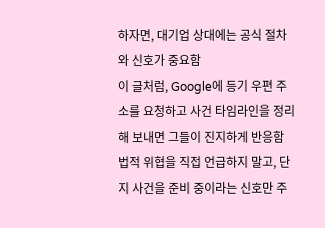하자면, 대기업 상대에는 공식 절차와 신호가 중요함
이 글처럼, Google에 등기 우편 주소를 요청하고 사건 타임라인을 정리해 보내면 그들이 진지하게 반응함
법적 위협을 직접 언급하지 말고, 단지 사건을 준비 중이라는 신호만 주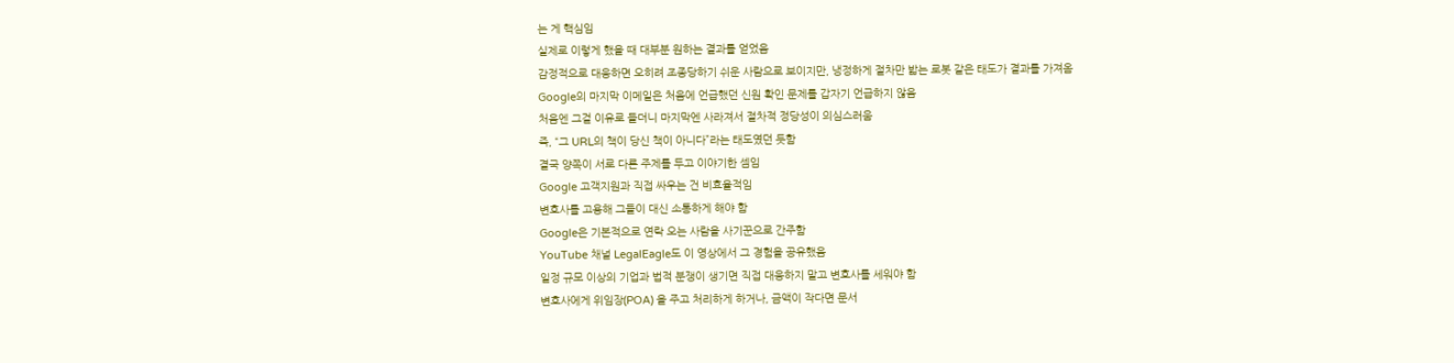는 게 핵심임
실제로 이렇게 했을 때 대부분 원하는 결과를 얻었음
감정적으로 대응하면 오히려 조종당하기 쉬운 사람으로 보이지만, 냉정하게 절차만 밟는 로봇 같은 태도가 결과를 가져옴
Google의 마지막 이메일은 처음에 언급했던 신원 확인 문제를 갑자기 언급하지 않음
처음엔 그걸 이유로 들더니 마지막엔 사라져서 절차적 정당성이 의심스러움
즉, “그 URL의 책이 당신 책이 아니다”라는 태도였던 듯함
결국 양쪽이 서로 다른 주제를 두고 이야기한 셈임
Google 고객지원과 직접 싸우는 건 비효율적임
변호사를 고용해 그들이 대신 소통하게 해야 함
Google은 기본적으로 연락 오는 사람을 사기꾼으로 간주함
YouTube 채널 LegalEagle도 이 영상에서 그 경험을 공유했음
일정 규모 이상의 기업과 법적 분쟁이 생기면 직접 대응하지 말고 변호사를 세워야 함
변호사에게 위임장(POA) 을 주고 처리하게 하거나, 금액이 작다면 문서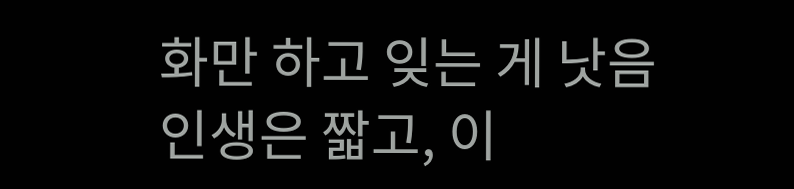화만 하고 잊는 게 낫음
인생은 짧고, 이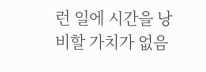런 일에 시간을 낭비할 가치가 없음